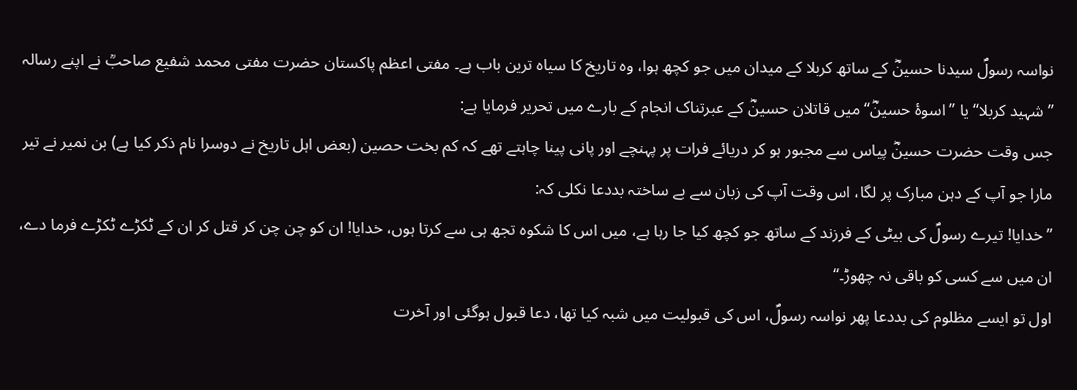نواسہ رسولؐ سیدنا حسینؓ کے ساتھ کربلا کے میدان میں جو کچھ ہوا، وہ تاریخ کا سیاہ ترین باب ہے۔ مفتی اعظم پاکستان حضرت مفتی محمد شفیع صاحبؒ نے اپنے رسالہ ’’شہید کربلا‘‘ یا ’’اسوۂ حسینؓ‘‘ میں قاتلان حسینؓ کے عبرتناک انجام کے بارے میں تحریر فرمایا ہے:
جس وقت حضرت حسینؓ پیاس سے مجبور ہو کر دریائے فرات پر پہنچے اور پانی پینا چاہتے تھے کہ کم بخت حصین (بعض اہل تاریخ نے دوسرا نام ذکر کیا ہے) بن نمیر نے تیر مارا جو آپ کے دہن مبارک پر لگا، اس وقت آپ کی زبان سے بے ساختہ بددعا نکلی کہ:
’’خدایا! تیرے رسولؐ کی بیٹی کے فرزند کے ساتھ جو کچھ کیا جا رہا ہے، میں اس کا شکوہ تجھ ہی سے کرتا ہوں، خدایا! ان کو چن چن کر قتل کر ان کے ٹکڑے ٹکڑے فرما دے، ان میں سے کسی کو باقی نہ چھوڑ۔‘‘
اول تو ایسے مظلوم کی بددعا پھر نواسہ رسولؐ، اس کی قبولیت میں شبہ کیا تھا، دعا قبول ہوگئی اور آخرت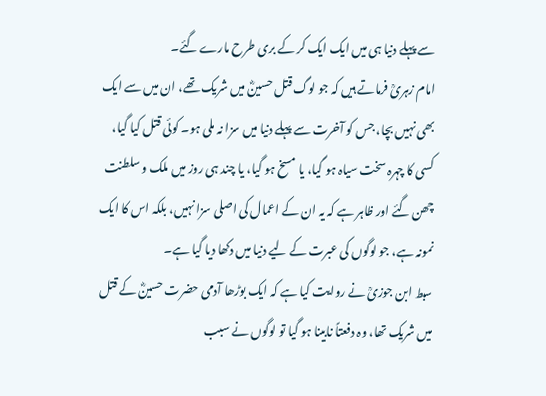سے پہلے دنیا ہی میں ایک ایک کر کے بری طرح مارے گئے۔
امام زہریؒ فرماتے ہیں کہ جو لوگ قتل حسینؓ میں شریک تھے، ان میں سے ایک بھی نہیں بچا، جس کو آخرت سے پہلے دنیا میں سزا نہ ملی ہو۔ کوئی قتل کیا گیا، کسی کا چہرہ سخت سیاہ ہو گیا، یا مسخ ہو گیا، یا چند ہی روز میں ملک و سلطنت چھن گئے اور ظاہر ہے کہ یہ ان کے اعمال کی اصلی سزا نہیں، بلکہ اس کا ایک نمونہ ہے، جو لوگوں کی عبرت کے لیے دنیا میں دکھا دیا گیا ہے۔
سبط ابن جوزیؒ نے روایت کیا ہے کہ ایک بوڑھا آدمی حضرت حسینؓ کے قتل میں شریک تھا، وہ دفعتاً نابینا ہو گیا تو لوگوں نے سبب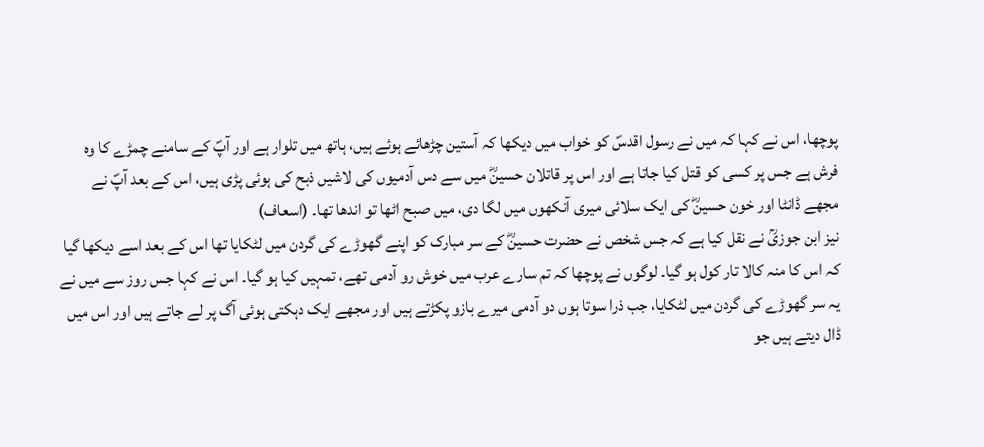پوچھا، اس نے کہا کہ میں نے رسول اقدسؐ کو خواب میں دیکھا کہ آستین چڑھائے ہوئے ہیں، ہاتھ میں تلوار ہے اور آپؐ کے سامنے چمڑے کا وہ فرش ہے جس پر کسی کو قتل کیا جاتا ہے اور اس پر قاتلان حسینؓ میں سے دس آدمیوں کی لاشیں ذبح کی ہوئی پڑی ہیں، اس کے بعد آپؐ نے مجھے ڈانٹا اور خون حسینؓ کی ایک سلائی میری آنکھوں میں لگا دی، میں صبح اٹھا تو اندھا تھا۔ (اسعاف)
نیز ابن جوزیؒ نے نقل کیا ہے کہ جس شخص نے حضرت حسینؓ کے سر مبارک کو اپنے گھوڑے کی گردن میں لٹکایا تھا اس کے بعد اسے دیکھا گیا کہ اس کا منہ کالا تار کول ہو گیا۔ لوگوں نے پوچھا کہ تم سارے عرب میں خوش رو آدمی تھے، تمہیں کیا ہو گیا۔ اس نے کہا جس روز سے میں نے یہ سر گھوڑے کی گردن میں لٹکایا، جب ذرا سوتا ہوں دو آدمی میرے بازو پکڑتے ہیں اور مجھے ایک دہکتی ہوئی آگ پر لے جاتے ہیں اور اس میں ڈال دیتے ہیں جو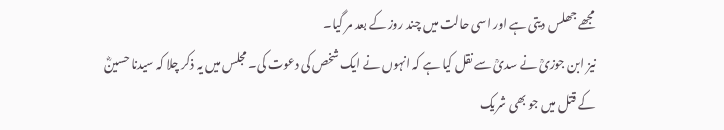مجھے جھلس دیتی ہے اور اسی حالت میں چند روز کے بعد مر گیا۔
نیز ابن جوزیؒ نے سدیؒ سے نقل کیا ہے کہ انہوں نے ایک شخص کی دعوت کی۔ مجلس میں یہ ذکر چلا کہ سیدنا حسینؓ کے قتل میں جو بھی شریک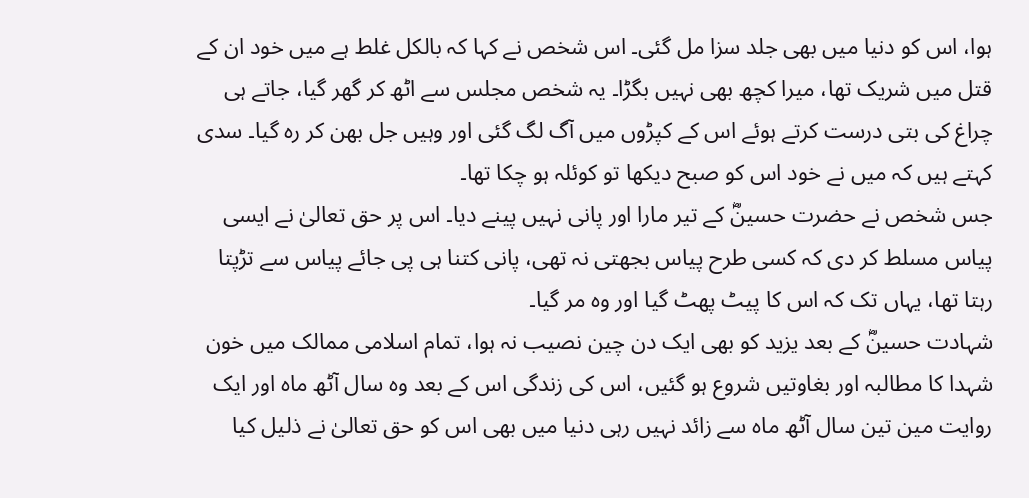ہوا، اس کو دنیا میں بھی جلد سزا مل گئی۔ اس شخص نے کہا کہ بالکل غلط ہے میں خود ان کے قتل میں شریک تھا، میرا کچھ بھی نہیں بگڑا۔ یہ شخص مجلس سے اٹھ کر گھر گیا، جاتے ہی چراغ کی بتی درست کرتے ہوئے اس کے کپڑوں میں آگ لگ گئی اور وہیں جل بھن کر رہ گیا۔ سدی کہتے ہیں کہ میں نے خود اس کو صبح دیکھا تو کوئلہ ہو چکا تھا۔
جس شخص نے حضرت حسینؓ کے تیر مارا اور پانی نہیں پینے دیا۔ اس پر حق تعالیٰ نے ایسی پیاس مسلط کر دی کہ کسی طرح پیاس بجھتی نہ تھی، پانی کتنا ہی پی جائے پیاس سے تڑپتا رہتا تھا، یہاں تک کہ اس کا پیٹ پھٹ گیا اور وہ مر گیا۔
شہادت حسینؓ کے بعد یزید کو بھی ایک دن چین نصیب نہ ہوا، تمام اسلامی ممالک میں خون شہدا کا مطالبہ اور بغاوتیں شروع ہو گئیں، اس کی زندگی اس کے بعد وہ سال آٹھ ماہ اور ایک روایت مین تین سال آٹھ ماہ سے زائد نہیں رہی دنیا میں بھی اس کو حق تعالیٰ نے ذلیل کیا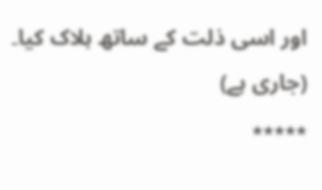اور اسی ذلت کے ساتھ ہلاک کیا۔ (جاری ہے)
٭٭٭٭٭